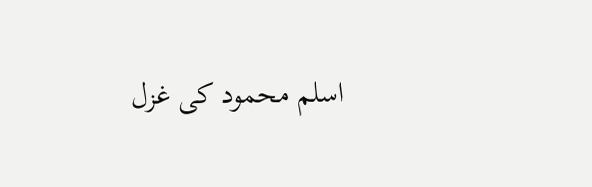اسلم محمود کی غزل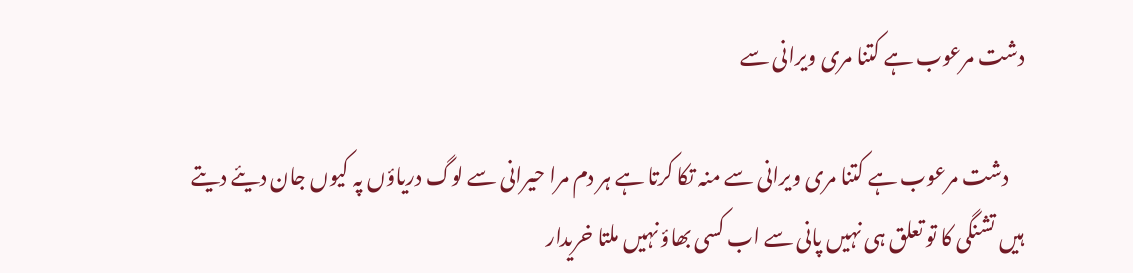دشت مرعوب ہے کتنا مری ویرانی سے

    دشت مرعوب ہے کتنا مری ویرانی سے منہ تکا کرتا ہے ہر دم مرا حیرانی سے لوگ دریاؤں پہ کیوں جان دیئے دیتے ہیں تشنگی کا تو تعلق ہی نہیں پانی سے اب کسی بھاؤ نہیں ملتا خریدار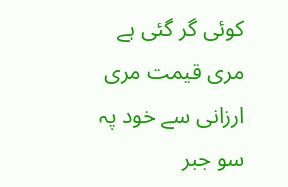کوئی گر گئی ہے مری قیمت مری ارزانی سے خود پہ سو جبر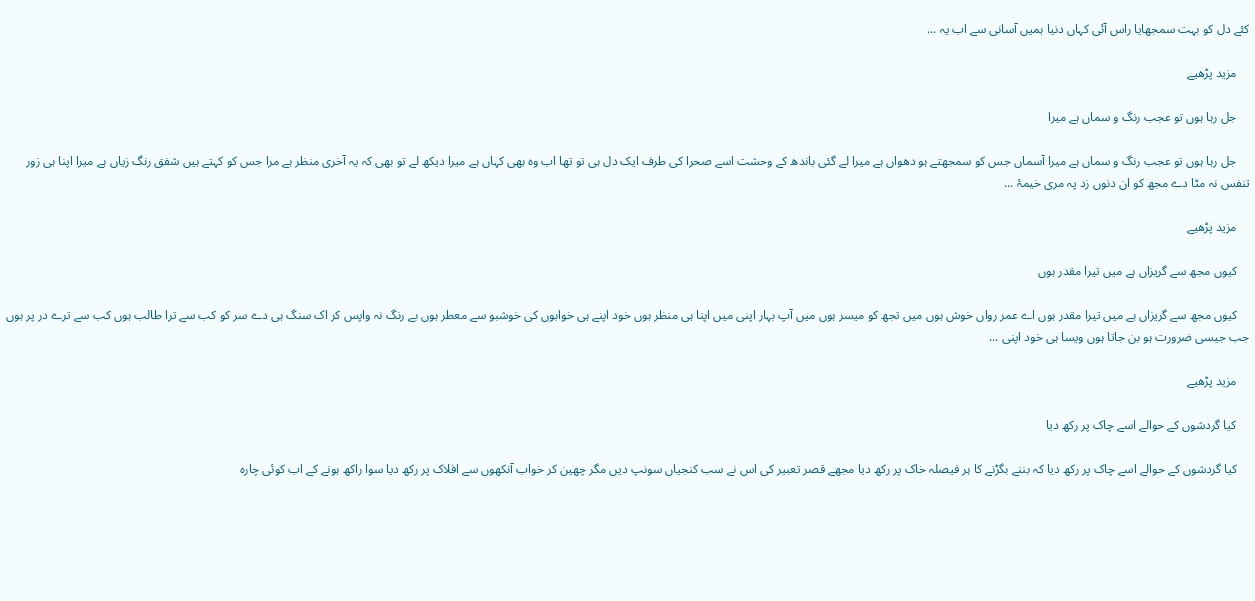کئے دل کو بہت سمجھایا راس آئی کہاں دنیا ہمیں آسانی سے اب یہ ...

    مزید پڑھیے

    جل رہا ہوں تو عجب رنگ و سماں ہے میرا

    جل رہا ہوں تو عجب رنگ و سماں ہے میرا آسماں جس کو سمجھتے ہو دھواں ہے میرا لے گئی باندھ کے وحشت اسے صحرا کی طرف ایک دل ہی تو تھا اب وہ بھی کہاں ہے میرا دیکھ لے تو بھی کہ یہ آخری منظر ہے مرا جس کو کہتے ہیں شفق رنگ زیاں ہے میرا اپنا ہی زور تنفس نہ مٹا دے مجھ کو ان دنوں زد پہ مری خیمۂ ...

    مزید پڑھیے

    کیوں مجھ سے گریزاں ہے میں تیرا مقدر ہوں

    کیوں مجھ سے گریزاں ہے میں تیرا مقدر ہوں اے عمر رواں خوش ہوں میں تجھ کو میسر ہوں میں آپ بہار اپنی میں اپنا ہی منظر ہوں خود اپنے ہی خوابوں کی خوشبو سے معطر ہوں بے رنگ نہ واپس کر اک سنگ ہی دے سر کو کب سے ترا طالب ہوں کب سے ترے در پر ہوں جب جیسی ضرورت ہو بن جاتا ہوں ویسا ہی خود اپنی ...

    مزید پڑھیے

    کیا گردشوں کے حوالے اسے چاک پر رکھ دیا

    کیا گردشوں کے حوالے اسے چاک پر رکھ دیا کہ بننے بگڑنے کا ہر فیصلہ خاک پر رکھ دیا مجھے قصر تعبیر کی اس نے سب کنجیاں سونپ دیں مگر چھین کر خواب آنکھوں سے افلاک پر رکھ دیا سوا راکھ ہونے کے اب کوئی چارہ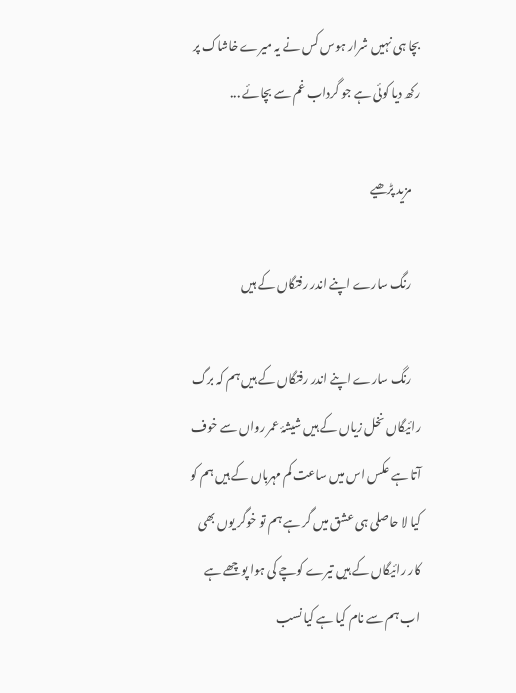بچا ہی نہیں شرار ہوس کس نے یہ میرے خاشاک پر رکھ دیا کوئی ہے جو گرداب غم سے بچائے ...

    مزید پڑھیے

    رنگ سارے اپنے اندر رفتگاں کے ہیں

    رنگ سارے اپنے اندر رفتگاں کے ہیں ہم کہ برگ رائیگاں نخل زیاں کے ہیں شیشۂ عمر رواں سے خوف آتا ہے عکس اس میں ساعت کم مہرباں کے ہیں ہم کو کیا لا حاصلی ہی عشق میں گر ہے ہم تو خوگر یوں بھی کار رائیگاں کے ہیں تیرے کوچے کی ہوا پوچھے ہے اب ہم سے نام کیا ہے کیا نسب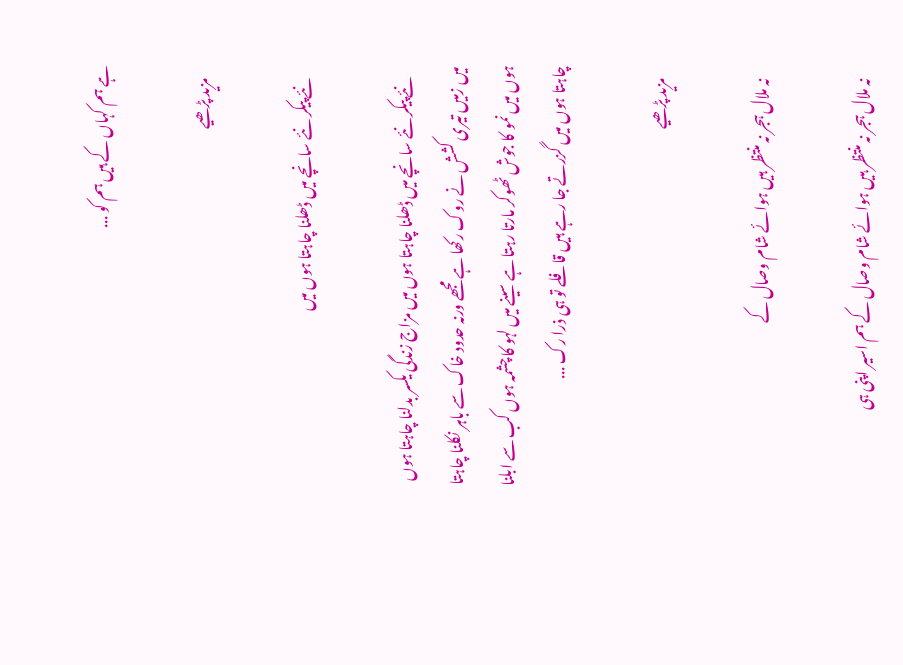ہے ہم کہاں کے ہیں ہم کو ...

    مزید پڑھیے

    نئے پیکر نئے سانچے میں ڈھلنا چاہتا ہوں میں

    نئے پیکر نئے سانچے میں ڈھلنا چاہتا ہوں میں مزاج زندگی یکسر بدلنا چاہتا ہوں میں زمیں تیری کشش نے روک رکھا ہے مجھے ورنہ حدود خاک سے باہر نکلنا چاہتا ہوں میں نمو کا جوش ٹھوکر مارتا رہتا ہے سینے میں لہو کا چشمہ ہوں کب سے ابلنا چاہتا ہوں میں گزرتے جا رہے ہیں قافلے تو ہی ذرا رک ...

    مزید پڑھیے

    نہ ملال ہجر نہ منتظر ہیں ہوائے شام وصال کے

    نہ ملال ہجر نہ منتظر ہیں ہوائے شام وصال کے ہم اسیر اپنی ہی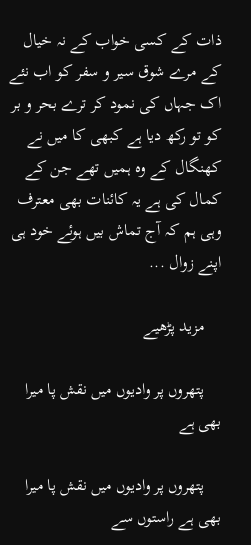ذات کے کسی خواب کے نہ خیال کے مرے شوق سیر و سفر کو اب نئے اک جہاں کی نمود کر ترے بحر و بر کو تو رکھ دیا ہے کبھی کا میں نے کھنگال کے وہ ہمیں تھے جن کے کمال کی ہے یہ کائنات بھی معترف وہی ہم کہ آج تماش بیں ہوئے خود ہی اپنے زوال ...

    مزید پڑھیے

    پتھروں پر وادیوں میں نقش پا میرا بھی ہے

    پتھروں پر وادیوں میں نقش پا میرا بھی ہے راستوں سے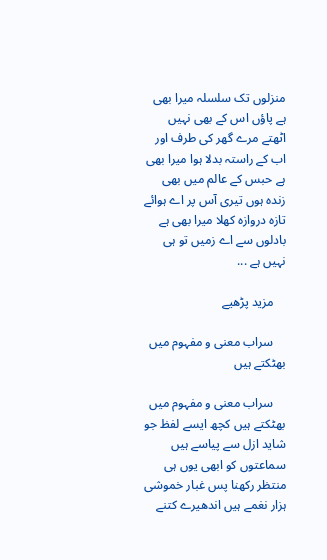منزلوں تک سلسلہ میرا بھی ہے پاؤں اس کے بھی نہیں اٹھتے مرے گھر کی طرف اور اب کے راستہ بدلا ہوا میرا بھی ہے حبس کے عالم میں بھی زندہ ہوں تیری آس پر اے ہوائے تازہ دروازہ کھلا میرا بھی ہے بادلوں سے اے زمیں تو ہی نہیں ہے ...

    مزید پڑھیے

    سراب معنی و مفہوم میں بھٹکتے ہیں

    سراب معنی و مفہوم میں بھٹکتے ہیں کچھ ایسے لفظ جو شاید ازل سے پیاسے ہیں سماعتوں کو ابھی یوں ہی منتظر رکھنا پس غبار خموشی ہزار نغمے ہیں اندھیرے کتنے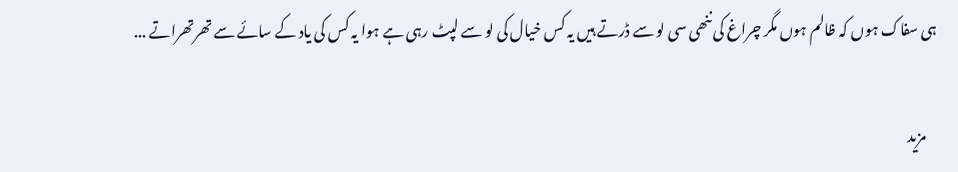ہی سفاک ہوں کہ ظالم ہوں مگر چراغ کی ننھی سی لو سے ڈرتے ہیں یہ کس خیال کی لو سے لپٹ رہی ہے ہوا یہ کس کی یاد کے سائے سے تھرتھراتے ...

    مزید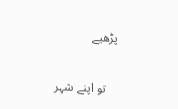پڑھیے

    تو اپنے شہر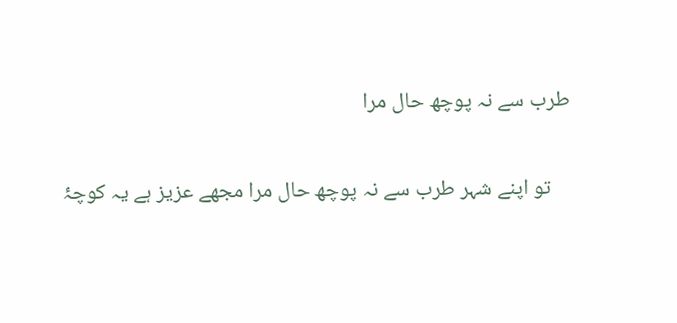طرب سے نہ پوچھ حال مرا

    تو اپنے شہر طرب سے نہ پوچھ حال مرا مجھے عزیز ہے یہ کوچۂ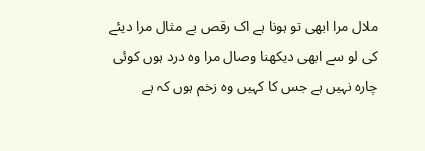ملال مرا ابھی تو ہونا ہے اک رقص بے مثال مرا دیئے کی لو سے ابھی دیکھنا وصال مرا وہ درد ہوں کوئی چارہ نہیں ہے جس کا کہیں وہ زخم ہوں کہ ہے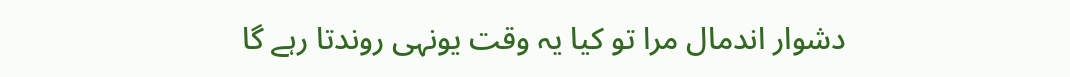دشوار اندمال مرا تو کیا یہ وقت یونہی روندتا رہے گا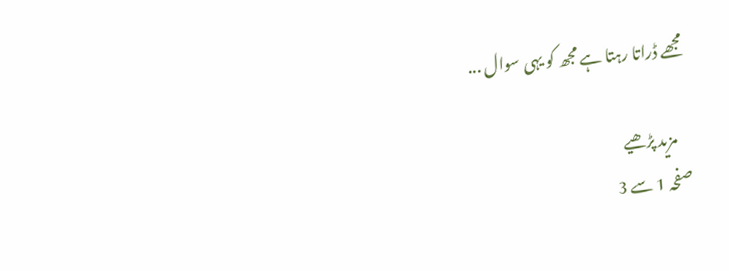مجھے ڈراتا رہتا ہے مجھ کو یہی سوال ...

    مزید پڑھیے
صفحہ 1 سے 3